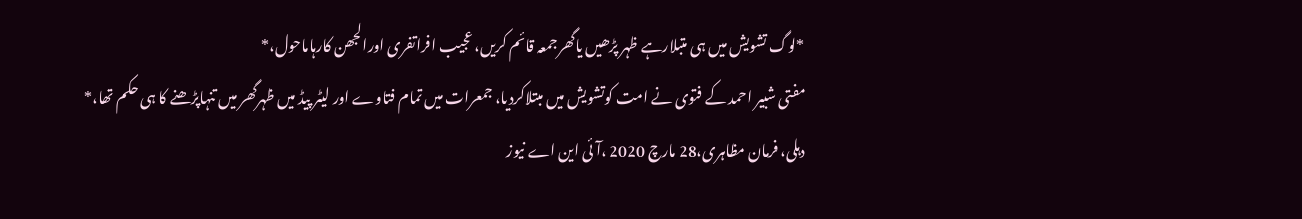*لوگ تشویش میں ہی متبلارہے ظہر پڑھیں یاگھرجمعہ قائم کریں، عجیب افراتفری اورالجھن کارہاماحول،*
مفتی شبیر احمد کے فتوی نے امت کوتشویش میں مبتلاکردیا، جمعرات میں تمام فتاوے اور لیٹر پیڈ میں ظہرگھر میں تنہاپڑھنے کا ہی حکم تھا،*
دہلی، فرمان مظاہری،28 مارچ 2020 ،آئی این اے نیوز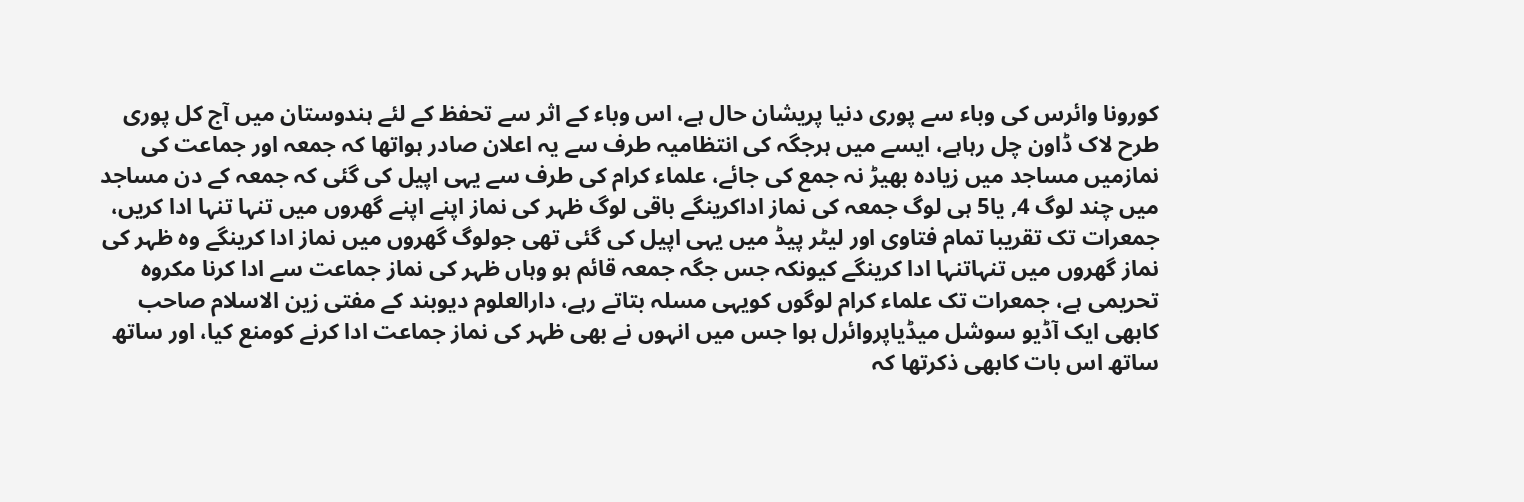کورونا وائرس کی وباء سے پوری دنیا پریشان حال ہے، اس وباء کے اثر سے تحفظ کے لئے ہندوستان میں آج کل پوری طرح لاک ڈاون چل رہاہے، ایسے میں ہرجگہ کی انتظامیہ طرف سے یہ اعلان صادر ہواتھا کہ جمعہ اور جماعت کی نمازمیں مساجد میں زیادہ بھیڑ نہ جمع کی جائے، علماء کرام کی طرف سے یہی اپیل کی گئی کہ جمعہ کے دن مساجد میں چند لوگ 4, یا5 ہی لوگ جمعہ کی نماز اداکرینگے باقی لوگ ظہر کی نماز اپنے اپنے گھروں میں تنہا تنہا ادا کریں، جمعرات تک تقریبا تمام فتاوی اور لیٹر پیڈ میں یہی اپیل کی گئی تھی جولوگ گھروں میں نماز ادا کرینگے وہ ظہر کی نماز گھروں میں تنہاتنہا ادا کرینگے کیونکہ جس جگہ جمعہ قائم ہو وہاں ظہر کی نماز جماعت سے ادا کرنا مکروہ تحریمی ہے، جمعرات تک علماء کرام لوگوں کویہی مسلہ بتاتے رہے، دارالعلوم دیوبند کے مفتی زین الاسلام صاحب کابھی ایک آڈیو سوشل میڈیاپروائرل ہوا جس میں انہوں نے بھی ظہر کی نماز جماعت ادا کرنے کومنع کیا، اور ساتھ ساتھ اس بات کابھی ذکرتھا کہ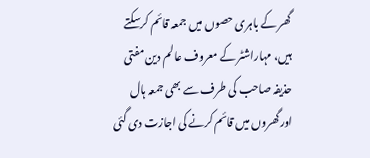گھر کے باہری حصوں میں جمعہ قائم کرسکتے ہیں، مہاراشٹر کے معروف عالم دین مفتی حذیفہ صاحب کی طرف سے بھی جمعہ ہال اورگھروں میں قائم کرنے کی اجازت دی گئی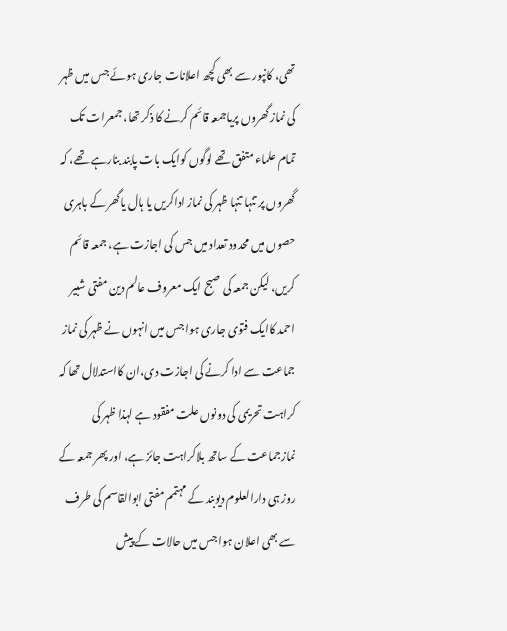تھی، کانپور سے بھی کچھ اعلانات جاری ہوئے جس میں ظہر کی نماز گھروں پریاجمعہ قائم کرنے کا ذکر تھا، جمعرات تک تمام علماء متفق تھے لوگوں کوایک بات پابند بنارہے تھے، کہ گھروں پر تنہا تنہا ظہر کی نماز اداکریں یا ہال یاگھر کے باہری حصوں میں محدود تعداد میں جس کی اجازت ہے، جمعہ قائم کریں، لیکن جمعہ کی صبح ایک معروف عالم دین مفتی شبیر احمد کاایک فتوی جاری ہوا جس میں انہوں نے ظہر کی نماز جماعت سے ادا کرنے کی اجازت دی،ان کااستدلال تھا کہ کراہت تحریمی کی دونوں علت مفقود ہے لہذا ظہر کی نمازجماعت کے ساتھ بلاکراہت جائز ہے، اور پھر جمعہ کے روز ہی دارالعلوم دیوبند کے مہتمم مفتی ابوالقاسم کی طرف سے بھی اعلان ہوا جس میں حالات کے پیش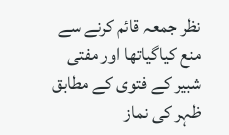نظر جمعہ قائم کرنے سے منع کیاگیاتھا اور مفتی شبیر کے فتوی کے مطابق ظہر کی نماز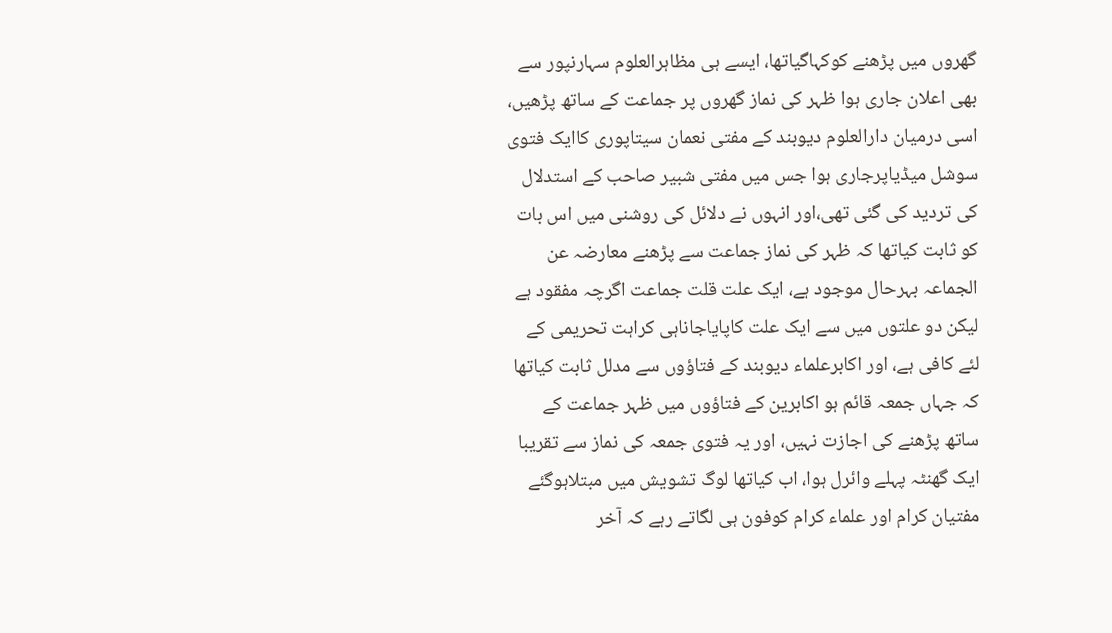گھروں میں پڑھنے کوکہاگیاتھا، ایسے ہی مظاہرالعلوم سہارنپور سے بھی اعلان جاری ہوا ظہر کی نماز گھروں پر جماعت کے ساتھ پڑھیں، اسی درمیان دارالعلوم دیوبند کے مفتی نعمان سیتاپوری کاایک فتوی سوشل میڈیاپرجاری ہوا جس میں مفتی شبیر صاحب کے استدلال کی تردید کی گئی تھی،اور انہوں نے دلائل کی روشنی میں اس بات کو ثابت کیاتھا کہ ظہر کی نماز جماعت سے پڑھنے معارضہ عن الجماعہ بہرحال موجود ہے، ایک علت قلت جماعت اگرچہ مفقود ہے لیکن دو علتوں میں سے ایک علت کاپایاجاناہی کراہت تحریمی کے لئے کافی ہے، اور اکابرعلماء دیوبند کے فتاؤوں سے مدلل ثابت کیاتھا کہ جہاں جمعہ قائم ہو اکابرین کے فتاؤوں میں ظہر جماعت کے ساتھ پڑھنے کی اجازت نہیں، اور یہ فتوی جمعہ کی نماز سے تقریبا ایک گھنٹہ پہلے وائرل ہوا، اب کیاتھا لوگ تشویش میں مبتلاہوگئے مفتیان کرام اور علماء کرام کوفون ہی لگاتے رہے کہ آخر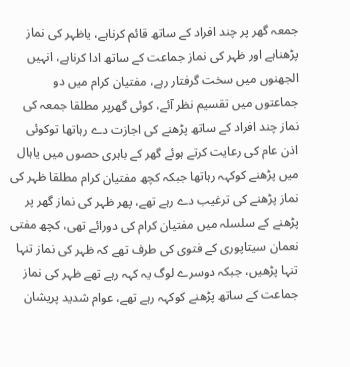جمعہ گھر پر چند افراد کے ساتھ قائم کرناہے، یاظہر کی نماز پڑھناہے اور ظہر کی نماز جماعت کے ساتھ ادا کرناہے، انہیں الجھنوں میں سخت گرفتار رہے، مفتیان کرام میں دو جماعتوں میں تقسیم نظر آئے، کوئی گھرپر مطلقا جمعہ کی نماز چند افراد کے ساتھ پڑھنے کی اجازت دے رہاتھا توکوئی اذن عام کی رعایت کرتے ہوئے گھر کے باہری حصوں میں یاہال میں پڑھنے کوکہہ رہاتھا جبکہ کچھ مفتیان کرام مطلقا ظہر کی نماز پڑھنے کی ترغیب دے رہے تھے، پھر ظہر کی نماز گھر پر پڑھنے کے سلسلہ میں مفتیان کرام کی دورائے تھی، کچھ مفتی نعمان سیتاپوری کے فتوی کی طرف تھے کہ ظہر کی نماز تنہا تنہا پڑھیں، جبکہ دوسرے لوگ یہ کہہ رہے تھے ظہر کی نماز جماعت کے ساتھ پڑھنے کوکہہ رہے تھے، عوام شدید پریشان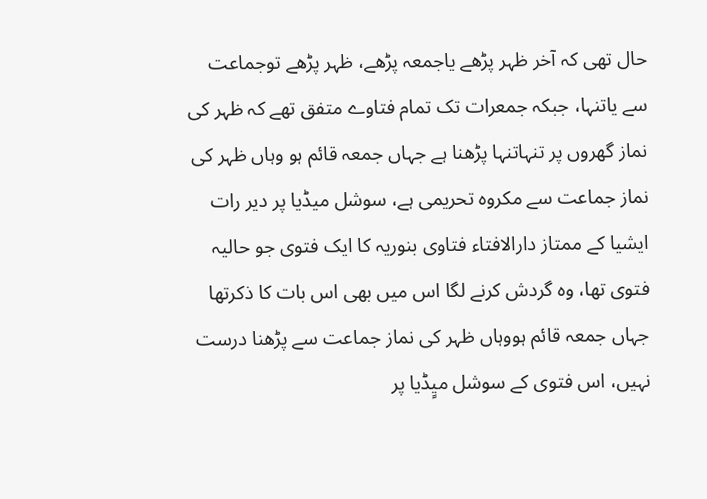حال تھی کہ آخر ظہر پڑھے یاجمعہ پڑھے، ظہر پڑھے توجماعت سے یاتنہا، جبکہ جمعرات تک تمام فتاوے متفق تھے کہ ظہر کی نماز گھروں پر تنہاتنہا پڑھنا ہے جہاں جمعہ قائم ہو وہاں ظہر کی نماز جماعت سے مکروہ تحریمی ہے، سوشل میڈیا پر دیر رات ایشیا کے ممتاز دارالافتاء فتاوی بنوریہ کا ایک فتوی جو حالیہ فتوی تھا، وہ گردش کرنے لگا اس میں بھی اس بات کا ذکرتھا جہاں جمعہ قائم ہووہاں ظہر کی نماز جماعت سے پڑھنا درست نہیں، اس فتوی کے سوشل میٍڈیا پر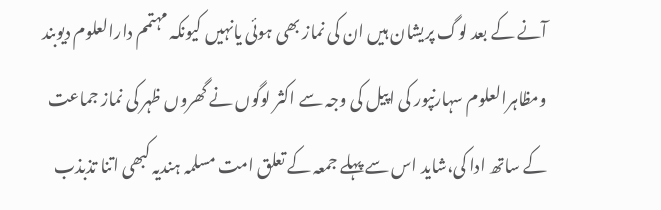آنے کے بعد لوگ پریشان ہیں ان کی نماز بھی ہوئی یانہیں کیونکہ مہتمم دارالعلوم دیوبند ومظاہرالعلوم سہارنپور کی اپیل کی وجہ سے اکثر لوگوں نے گھروں ظہر کی نماز جماعت کے ساتھ ادا کی،شاید اس سے پہلے جمعہ کے تعلق امت مسلمہ ہندیہ کبھی اتنا تذبذب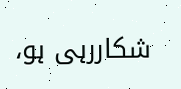شکاررہی ہو،